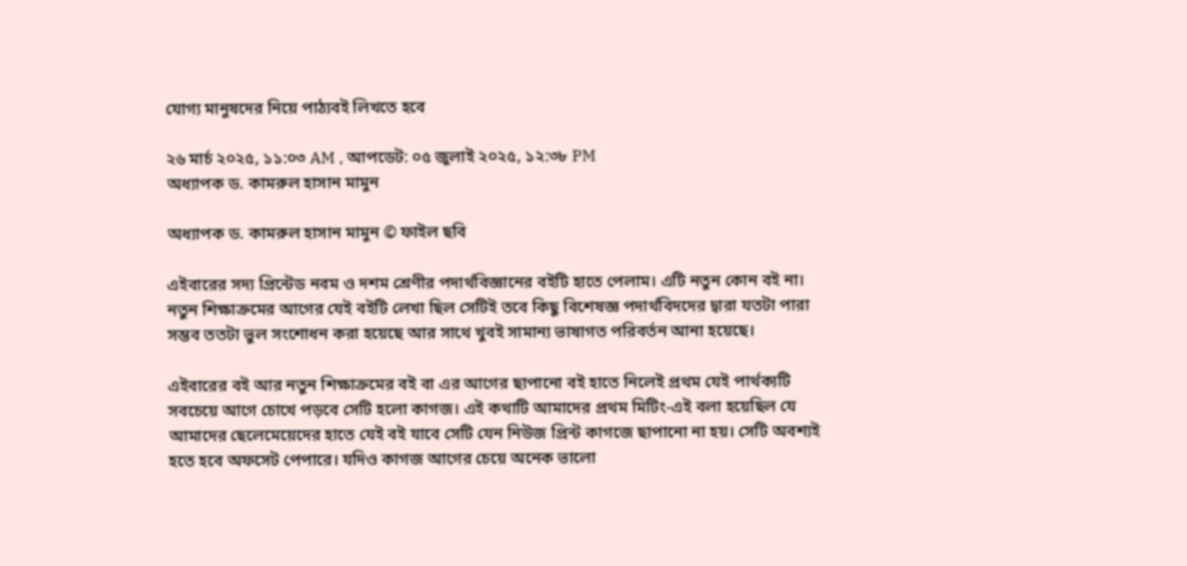যোগ্য মানুষদের নিয়ে পাঠ্যবই লিখতে হবে

২৬ মার্চ ২০২৫, ১১:০৩ AM , আপডেট: ০৫ জুলাই ২০২৫, ১২:৩৮ PM
অধ্যাপক ড. কামরুল হাসান মামুন

অধ্যাপক ড. কামরুল হাসান মামুন © ফাইল ছবি

এইবারের সদ্য প্রিন্টেড নবম ও দশম শ্রেণীর পদার্থবিজ্ঞানের বইটি হাতে পেলাম। এটি নতুন কোন বই না। নতুন শিক্ষাক্রমের আগের যেই বইটি লেখা ছিল সেটিই তবে কিছু বিশেষজ্ঞ পদার্থবিদদের দ্বারা যতটা পারা সম্ভব ততটা ভুল সংশোধন করা হয়েছে আর সাথে খুবই সামান্য ভাষাগত পরিবর্তন আনা হয়েছে।

এইবারের বই আর নতুন শিক্ষাক্রমের বই বা এর আগের ছাপানো বই হাতে নিলেই প্রথম যেই পার্থক্যটি সবচেয়ে আগে চোখে পড়বে সেটি হলো কাগজ। এই কথাটি আমাদের প্রথম মিটিং-এই বলা হয়েছিল যে আমাদের ছেলেমেয়েদের হাতে যেই বই যাবে সেটি যেন নিউজ প্রিন্ট কাগজে ছাপানো না হয়। সেটি অবশ্যই হতে হবে অফসেট পেপারে। যদিও কাগজ আগের চেয়ে অনেক ভালো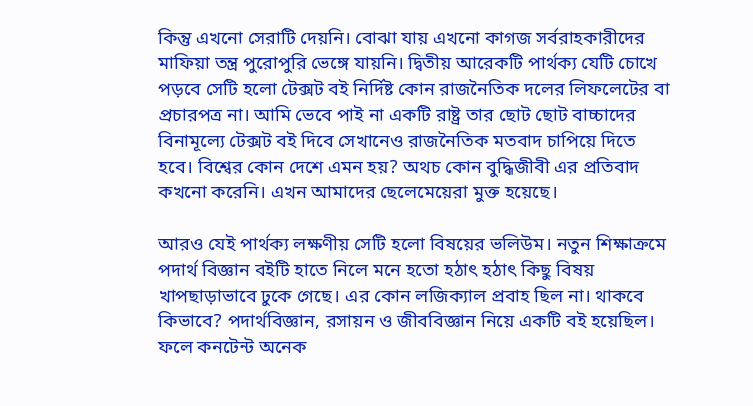কিন্তু এখনো সেরাটি দেয়নি। বোঝা যায় এখনো কাগজ সর্বরাহকারীদের মাফিয়া তন্ত্র পুরোপুরি ভেঙ্গে যায়নি। দ্বিতীয় আরেকটি পার্থক্য যেটি চোখে পড়বে সেটি হলো টেক্সট বই নির্দিষ্ট কোন রাজনৈতিক দলের লিফলেটের বা প্রচারপত্র না। আমি ভেবে পাই না একটি রাষ্ট্র তার ছোট ছোট বাচ্চাদের বিনামূল্যে টেক্সট বই দিবে সেখানেও রাজনৈতিক মতবাদ চাপিয়ে দিতে হবে। বিশ্বের কোন দেশে এমন হয়? অথচ কোন বুদ্ধিজীবী এর প্রতিবাদ কখনো করেনি। এখন আমাদের ছেলেমেয়েরা মুক্ত হয়েছে।

আরও যেই পার্থক্য লক্ষণীয় সেটি হলো বিষয়ের ভলিউম। নতুন শিক্ষাক্রমে পদার্থ বিজ্ঞান বইটি হাতে নিলে মনে হতো হঠাৎ হঠাৎ কিছু বিষয় খাপছাড়াভাবে ঢুকে গেছে। এর কোন লজিক্যাল প্রবাহ ছিল না। থাকবে কিভাবে? পদার্থবিজ্ঞান, রসায়ন ও জীববিজ্ঞান নিয়ে একটি বই হয়েছিল। ফলে কনটেন্ট অনেক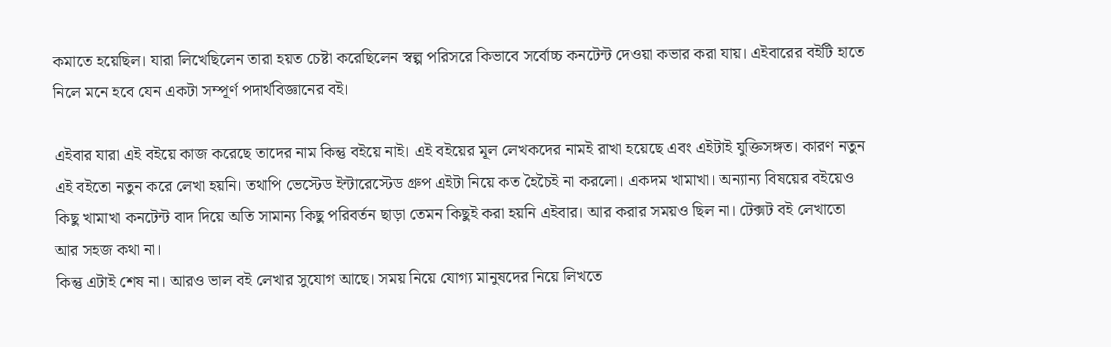কমাতে হয়েছিল। যারা লিখেছিলেন তারা হয়ত চেষ্টা করেছিলেন স্বল্প পরিসরে কিভাবে সর্বোচ্চ কনটেন্ট দেওয়া কভার করা যায়। এইবারের বইটি হাতে নিলে মনে হবে যেন একটা সম্পূর্ণ পদার্থবিজ্ঞানের বই।

এইবার যারা এই বইয়ে কাজ করেছে তাদের নাম কিন্তু বইয়ে নাই। এই বইয়ের মূল লেখকদের নামই রাখা হয়েছে এবং এইটাই যুক্তিসঙ্গত। কারণ নতুন এই বইতো নতুন করে লেখা হয়নি। তথাপি ভেস্টেড ইন্টারেস্টেড গ্রুপ এইটা নিয়ে কত হৈচৈই না করলো। একদম খামাখা। অন্যান্য বিষয়ের বইয়েও কিছু খামাখা কনটেন্ট বাদ দিয়ে অতি সামান্য কিছু পরিবর্তন ছাড়া তেমন কিছুই করা হয়নি এইবার। আর করার সময়ও ছিল না। টেক্সট বই লেখাতো আর সহজ কথা না।
কিন্তু এটাই শেষ না। আরও ভাল বই লেখার সুযোগ আছে। সময় নিয়ে যোগ্য মানুষদের নিয়ে লিখতে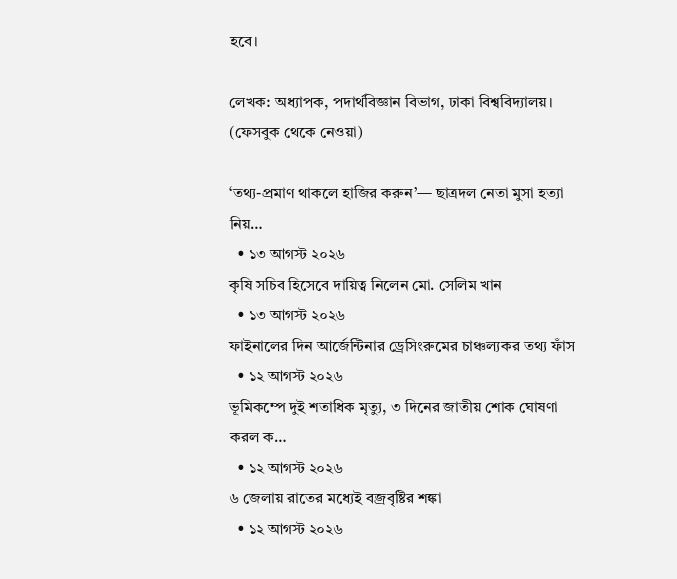হবে।

লেখক: অধ্যাপক, পদার্থবিজ্ঞান বিভাগ, ঢাকা বিশ্ববিদ্যালয়।
(ফেসবুক থেকে নেওয়া)

‘তথ্য-প্রমাণ থাকলে হাজির করুন’— ছাত্রদল নেতা মুসা হত্যা নিয়…
  • ১৩ আগস্ট ২০২৬
কৃষি সচিব হিসেবে দায়িত্ব নিলেন মো. সেলিম খান
  • ১৩ আগস্ট ২০২৬
ফাইনালের দিন আর্জেন্টিনার ড্রেসিংরুমের চাঞ্চল্যকর তথ্য ফাঁস
  • ১২ আগস্ট ২০২৬
ভূমিকম্পে দুই শতাধিক মৃত্যু, ৩ দিনের জাতীয় শোক ঘোষণা করল ক…
  • ১২ আগস্ট ২০২৬
৬ জেলায় রাতের মধ্যেই বজ্রবৃষ্টির শঙ্কা
  • ১২ আগস্ট ২০২৬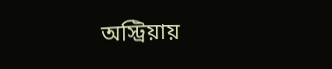অস্ট্রিয়ায়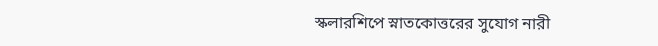স্কলারশিপে স্নাতকোত্তরের সুযোগ নারী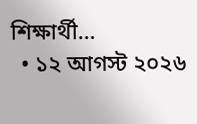শিক্ষার্থী…
  • ১২ আগস্ট ২০২৬